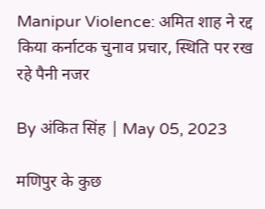Manipur Violence: अमित शाह ने रद्द किया कर्नाटक चुनाव प्रचार, स्थिति पर रख रहे पैनी नजर

By अंकित सिंह | May 05, 2023

मणिपुर के कुछ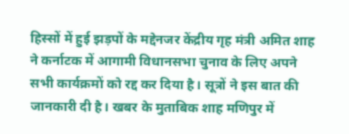हिस्सों में हुई झड़पों के मद्देनजर केंद्रीय गृह मंत्री अमित शाह ने कर्नाटक में आगामी विधानसभा चुनाव के लिए अपने सभी कार्यक्रमों को रद्द कर दिया है। सूत्रों ने इस बात की जानकारी दी है। खबर के मुताबिक शाह मणिपुर में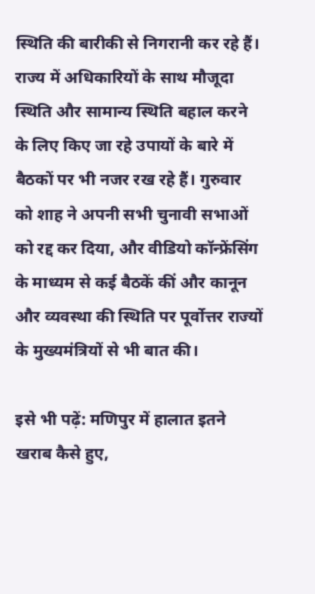स्थिति की बारीकी से निगरानी कर रहे हैं। राज्य में अधिकारियों के साथ मौजूदा स्थिति और सामान्य स्थिति बहाल करने के लिए किए जा रहे उपायों के बारे में बैठकों पर भी नजर रख रहे हैं। गुरुवार को शाह ने अपनी सभी चुनावी सभाओं को रद्द कर दिया, और वीडियो कॉन्फ्रेंसिंग के माध्यम से कई बैठकें कीं और कानून और व्यवस्था की स्थिति पर पूर्वोत्तर राज्यों के मुख्यमंत्रियों से भी बात की।

इसे भी पढ़ें: मणिपुर में हालात इतने खराब कैसे हुए,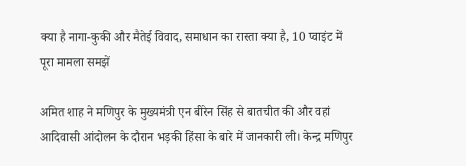क्या है नागा-कुकी और मैतेई विवाद, समाधान का रास्ता क्या है, 10 प्वाइंट में पूरा मामला समझें

अमित शाह ने मणिपुर के मुख्यमंत्री एन बीरेन सिंह से बातचीत की और वहां आदिवासी आंदोलन के दौरान भड़की हिंसा के बारे में जानकारी ली। केन्द्र मणिपुर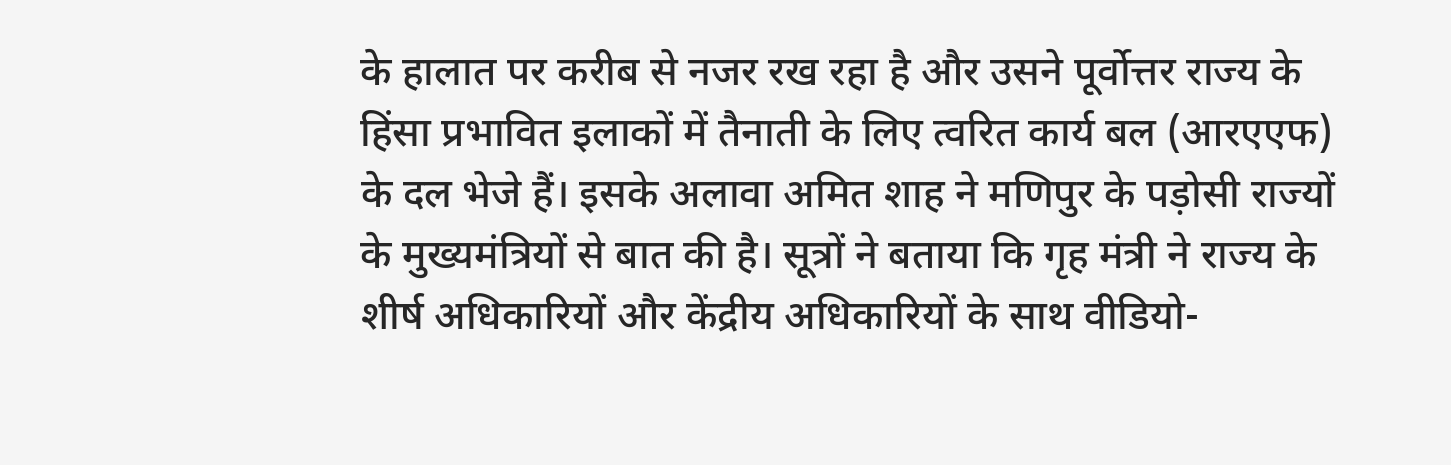के हालात पर करीब से नजर रख रहा है और उसने पूर्वोत्तर राज्य के हिंसा प्रभावित इलाकों में तैनाती के लिए त्वरित कार्य बल (आरएएफ) के दल भेजे हैं। इसके अलावा अमित शाह ने मणिपुर के पड़ोसी राज्यों के मुख्यमंत्रियों से बात की है। सूत्रों ने बताया कि गृह मंत्री ने राज्य के शीर्ष अधिकारियों और केंद्रीय अधिकारियों के साथ वीडियो-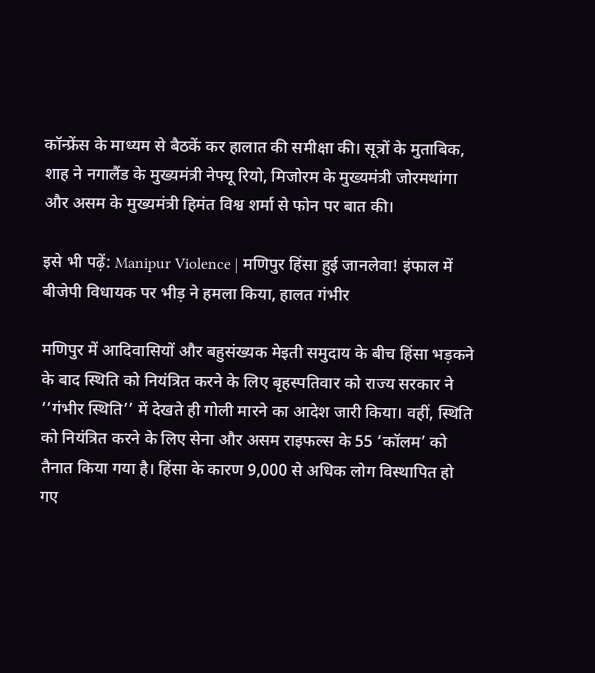कॉन्फ्रेंस के माध्यम से बैठकें कर हालात की समीक्षा की। सूत्रों के मुताबिक, शाह ने नगालैंड के मुख्यमंत्री नेफ्यू रियो, मिजोरम के मुख्यमंत्री जोरमथांगा और असम के मुख्यमंत्री हिमंत विश्व शर्मा से फोन पर बात की।

इसे भी पढ़ें: Manipur Violence | मणिपुर हिंसा हुई जानलेवा! इंफाल में बीजेपी विधायक पर भीड़ ने हमला किया, हालत गंभीर

मणिपुर में आदिवासियों और बहुसंख्यक मेइती समुदाय के बीच हिंसा भड़कने के बाद स्थिति को नियंत्रित करने के लिए बृहस्पतिवार को राज्य सरकार ने ‘‘गंभीर स्थिति’’ में देखते ही गोली मारने का आदेश जारी किया। वहीं, स्थिति को नियंत्रित करने के लिए सेना और असम राइफल्स के 55 ‘कॉलम’ को तैनात किया गया है। हिंसा के कारण 9,000 से अधिक लोग विस्थापित हो गए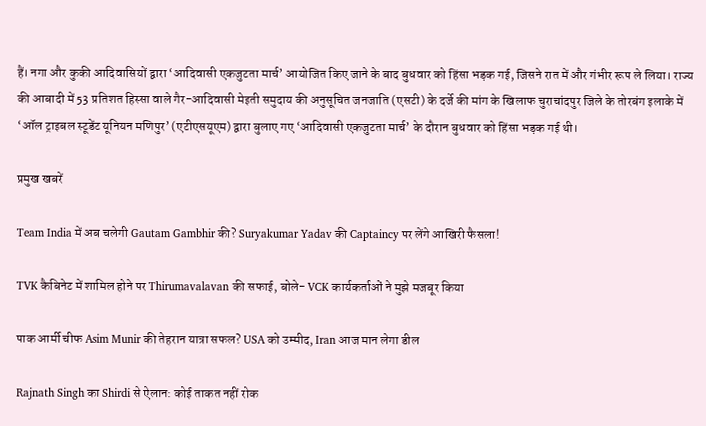हैं। नगा और कुकी आदिवासियों द्वारा ‘आदिवासी एकजुटता मार्च’ आयोजित किए जाने के बाद बुधवार को हिंसा भड़क गई, जिसने रात में और गंभीर रूप ले लिया। राज्य की आबादी में 53 प्रतिशत हिस्सा वाले गैर-आदिवासी मेइती समुदाय की अनुसूचित जनजाति (एसटी) के दर्जे की मांग के खिलाफ चुराचांदपुर जिले के तोरबंग इलाके में ‘ऑल ट्राइबल स्टूडेंट यूनियन मणिपुर’ (एटीएसयूएम) द्वारा बुलाए गए ‘आदिवासी एकजुटता मार्च’ के दौरान बुधवार को हिंसा भड़क गई थी।

प्रमुख खबरें

Team India में अब चलेगी Gautam Gambhir की? Suryakumar Yadav की Captaincy पर लेंगे आखिरी फैसला!

TVK कैबिनेट में शामिल होने पर Thirumavalavan की सफाई, बोले- VCK कार्यकर्ताओं ने मुझे मजबूर किया

पाक आर्मी चीफ Asim Munir की तेहरान यात्रा सफल? USA को उम्मीद, Iran आज मान लेगा डील

Rajnath Singh का Shirdi से ऐलान: कोई ताकत नहीं रोक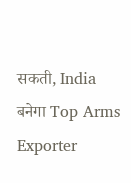सकती, India बनेगा Top Arms Exporter